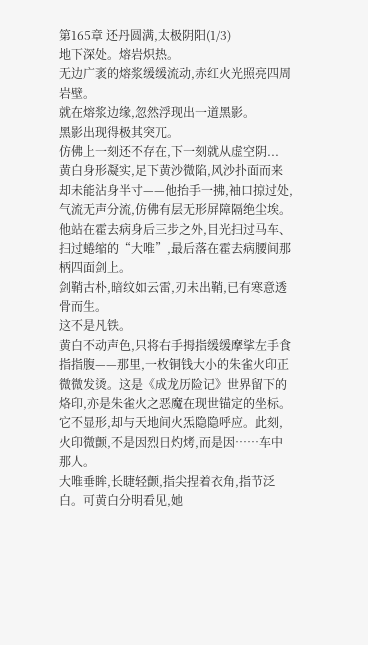第165章 还丹圆满,太极阴阳(1/3)
地下深处。熔岩炽热。
无边广袤的熔浆缓缓流动,赤红火光照亮四周岩壁。
就在熔浆边缘,忽然浮现出一道黑影。
黑影出现得极其突兀。
仿佛上一刻还不存在,下一刻就从虚空阴...
黄白身形凝实,足下黄沙微陷,风沙扑面而来却未能沾身半寸——他抬手一拂,袖口掠过处,气流无声分流,仿佛有层无形屏障隔绝尘埃。他站在霍去病身后三步之外,目光扫过马车、扫过蜷缩的“大唯”,最后落在霍去病腰间那柄四面剑上。
剑鞘古朴,暗纹如云雷,刃未出鞘,已有寒意透骨而生。
这不是凡铁。
黄白不动声色,只将右手拇指缓缓摩挲左手食指指腹——那里,一枚铜钱大小的朱雀火印正微微发烫。这是《成龙历险记》世界留下的烙印,亦是朱雀火之恶魔在现世锚定的坐标。它不显形,却与天地间火炁隐隐呼应。此刻,火印微颤,不是因烈日灼烤,而是因……车中那人。
大唯垂眸,长睫轻颤,指尖捏着衣角,指节泛白。可黄白分明看见,她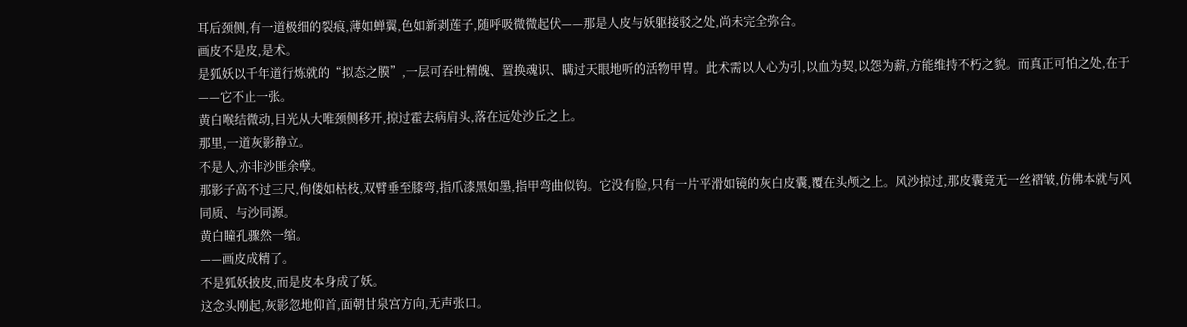耳后颈侧,有一道极细的裂痕,薄如蝉翼,色如新剥莲子,随呼吸微微起伏——那是人皮与妖躯接驳之处,尚未完全弥合。
画皮不是皮,是术。
是狐妖以千年道行炼就的“拟态之膜”,一层可吞吐精魄、置换魂识、瞒过天眼地听的活物甲胄。此术需以人心为引,以血为契,以怨为薪,方能维持不朽之貌。而真正可怕之处,在于——它不止一张。
黄白喉结微动,目光从大唯颈侧移开,掠过霍去病肩头,落在远处沙丘之上。
那里,一道灰影静立。
不是人,亦非沙匪余孽。
那影子高不过三尺,佝偻如枯枝,双臂垂至膝弯,指爪漆黑如墨,指甲弯曲似钩。它没有脸,只有一片平滑如镜的灰白皮囊,覆在头颅之上。风沙掠过,那皮囊竟无一丝褶皱,仿佛本就与风同质、与沙同源。
黄白瞳孔骤然一缩。
——画皮成精了。
不是狐妖披皮,而是皮本身成了妖。
这念头刚起,灰影忽地仰首,面朝甘泉宫方向,无声张口。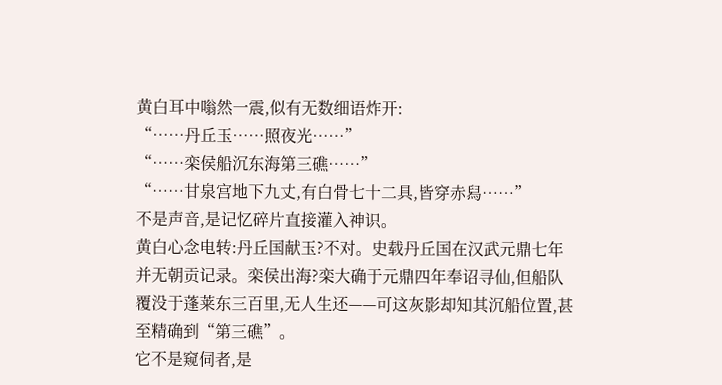黄白耳中嗡然一震,似有无数细语炸开:
“……丹丘玉……照夜光……”
“……栾侯船沉东海第三礁……”
“……甘泉宫地下九丈,有白骨七十二具,皆穿赤舄……”
不是声音,是记忆碎片直接灌入神识。
黄白心念电转:丹丘国献玉?不对。史载丹丘国在汉武元鼎七年并无朝贡记录。栾侯出海?栾大确于元鼎四年奉诏寻仙,但船队覆没于蓬莱东三百里,无人生还——可这灰影却知其沉船位置,甚至精确到“第三礁”。
它不是窥伺者,是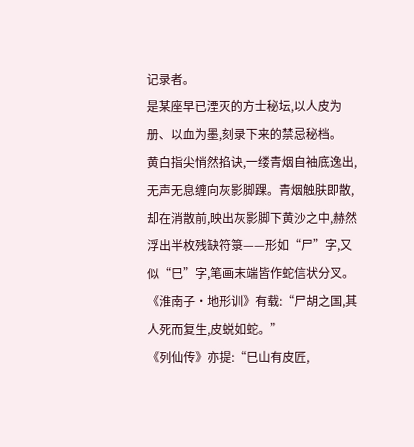记录者。
是某座早已湮灭的方士秘坛,以人皮为册、以血为墨,刻录下来的禁忌秘档。
黄白指尖悄然掐诀,一缕青烟自袖底逸出,无声无息缠向灰影脚踝。青烟触肤即散,却在消散前,映出灰影脚下黄沙之中,赫然浮出半枚残缺符箓——形如“尸”字,又似“巳”字,笔画末端皆作蛇信状分叉。
《淮南子·地形训》有载:“尸胡之国,其人死而复生,皮蜕如蛇。”
《列仙传》亦提:“巳山有皮匠,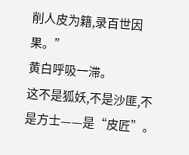削人皮为籍,录百世因果。”
黄白呼吸一滞。
这不是狐妖,不是沙匪,不是方士——是“皮匠”。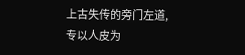上古失传的旁门左道,专以人皮为